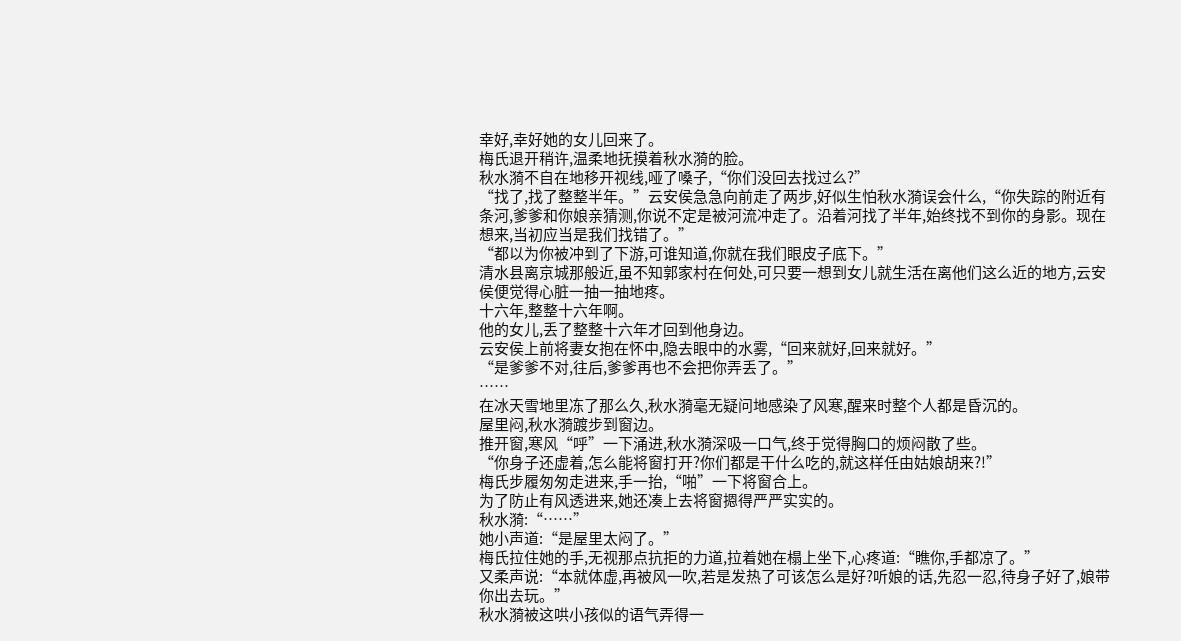幸好,幸好她的女儿回来了。
梅氏退开稍许,温柔地抚摸着秋水漪的脸。
秋水漪不自在地移开视线,哑了嗓子,“你们没回去找过么?”
“找了,找了整整半年。”云安侯急急向前走了两步,好似生怕秋水漪误会什么,“你失踪的附近有条河,爹爹和你娘亲猜测,你说不定是被河流冲走了。沿着河找了半年,始终找不到你的身影。现在想来,当初应当是我们找错了。”
“都以为你被冲到了下游,可谁知道,你就在我们眼皮子底下。”
清水县离京城那般近,虽不知郭家村在何处,可只要一想到女儿就生活在离他们这么近的地方,云安侯便觉得心脏一抽一抽地疼。
十六年,整整十六年啊。
他的女儿,丢了整整十六年才回到他身边。
云安侯上前将妻女抱在怀中,隐去眼中的水雾,“回来就好,回来就好。”
“是爹爹不对,往后,爹爹再也不会把你弄丢了。”
……
在冰天雪地里冻了那么久,秋水漪毫无疑问地感染了风寒,醒来时整个人都是昏沉的。
屋里闷,秋水漪踱步到窗边。
推开窗,寒风“呼”一下涌进,秋水漪深吸一口气,终于觉得胸口的烦闷散了些。
“你身子还虚着,怎么能将窗打开?你们都是干什么吃的,就这样任由姑娘胡来?!”
梅氏步履匆匆走进来,手一抬,“啪”一下将窗合上。
为了防止有风透进来,她还凑上去将窗摁得严严实实的。
秋水漪:“……”
她小声道:“是屋里太闷了。”
梅氏拉住她的手,无视那点抗拒的力道,拉着她在榻上坐下,心疼道:“瞧你,手都凉了。”
又柔声说:“本就体虚,再被风一吹,若是发热了可该怎么是好?听娘的话,先忍一忍,待身子好了,娘带你出去玩。”
秋水漪被这哄小孩似的语气弄得一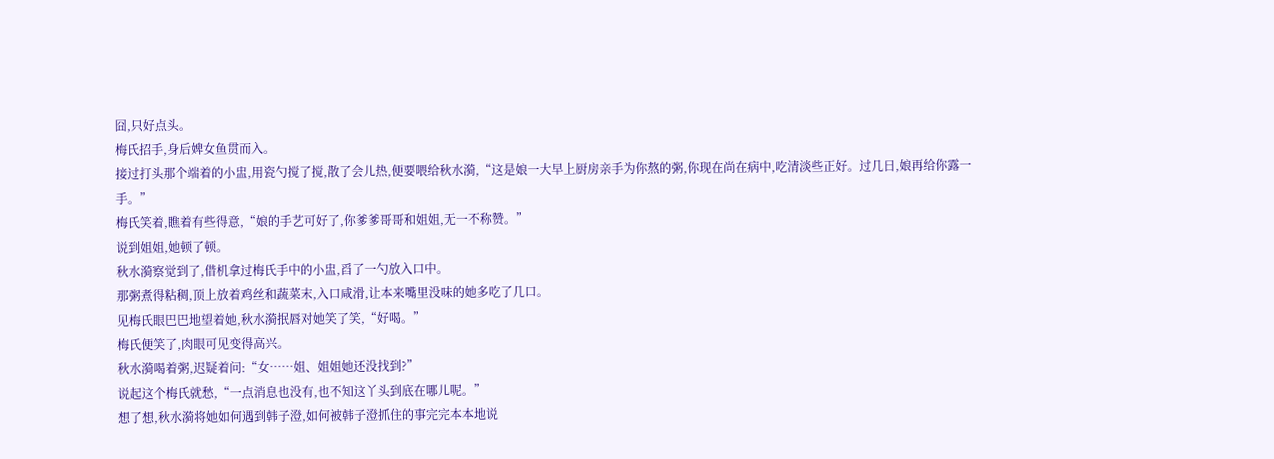囧,只好点头。
梅氏招手,身后婢女鱼贯而入。
接过打头那个端着的小盅,用瓷勺搅了搅,散了会儿热,便要喂给秋水漪,“这是娘一大早上厨房亲手为你熬的粥,你现在尚在病中,吃清淡些正好。过几日,娘再给你露一手。”
梅氏笑着,瞧着有些得意,“娘的手艺可好了,你爹爹哥哥和姐姐,无一不称赞。”
说到姐姐,她顿了顿。
秋水漪察觉到了,借机拿过梅氏手中的小盅,舀了一勺放入口中。
那粥煮得粘稠,顶上放着鸡丝和蔬菜末,入口咸滑,让本来嘴里没味的她多吃了几口。
见梅氏眼巴巴地望着她,秋水漪抿唇对她笑了笑,“好喝。”
梅氏便笑了,肉眼可见变得高兴。
秋水漪喝着粥,迟疑着问:“女……姐、姐姐她还没找到?”
说起这个梅氏就愁,“一点消息也没有,也不知这丫头到底在哪儿呢。”
想了想,秋水漪将她如何遇到韩子澄,如何被韩子澄抓住的事完完本本地说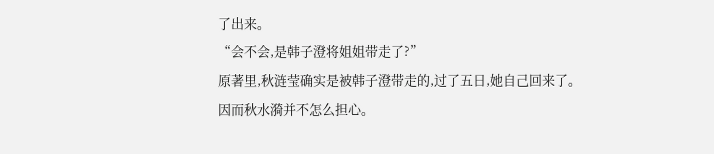了出来。
“会不会,是韩子澄将姐姐带走了?”
原著里,秋涟莹确实是被韩子澄带走的,过了五日,她自己回来了。
因而秋水漪并不怎么担心。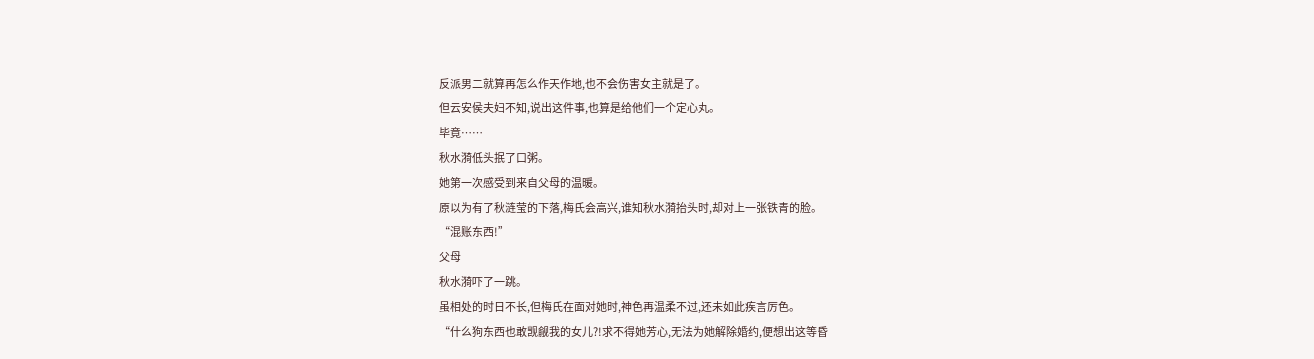反派男二就算再怎么作天作地,也不会伤害女主就是了。
但云安侯夫妇不知,说出这件事,也算是给他们一个定心丸。
毕竟……
秋水漪低头抿了口粥。
她第一次感受到来自父母的温暖。
原以为有了秋涟莹的下落,梅氏会高兴,谁知秋水漪抬头时,却对上一张铁青的脸。
“混账东西!”
父母
秋水漪吓了一跳。
虽相处的时日不长,但梅氏在面对她时,神色再温柔不过,还未如此疾言厉色。
“什么狗东西也敢觊觎我的女儿?!求不得她芳心,无法为她解除婚约,便想出这等昏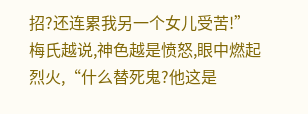招?还连累我另一个女儿受苦!”
梅氏越说,神色越是愤怒,眼中燃起烈火,“什么替死鬼?他这是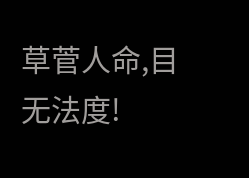草菅人命,目无法度!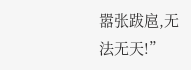嚣张跋扈,无法无天!”